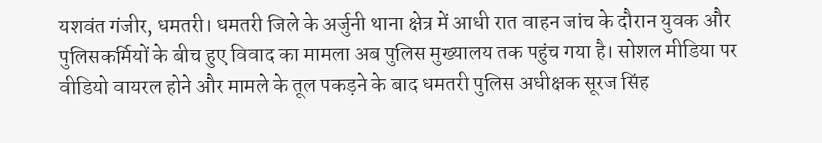यशवंत गंजीर, धमतरी। धमतरी जिले के अर्जुनी थाना क्षेत्र में आधी रात वाहन जांच के दौरान युवक और पुलिसकर्मियों के बीच हुए विवाद का मामला अब पुलिस मुख्यालय तक पहुंच गया है। सोशल मीडिया पर वीडियो वायरल होने और मामले के तूल पकड़ने के बाद धमतरी पुलिस अधीक्षक सूरज सिंह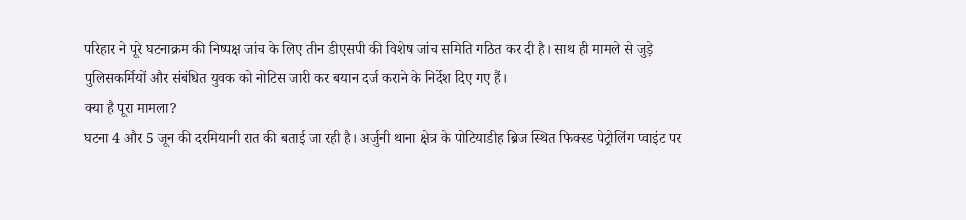परिहार ने पूरे घटनाक्रम की निष्पक्ष जांच के लिए तीन डीएसपी की विशेष जांच समिति गठित कर दी है। साथ ही मामले से जुड़े पुलिसकर्मियों और संबंधित युवक को नोटिस जारी कर बयान दर्ज कराने के निर्देश दिए गए हैं।
क्या है पूरा मामला?
घटना 4 और 5 जून की दरमियानी रात की बताई जा रही है। अर्जुनी थाना क्षेत्र के पोटियाडीह ब्रिज स्थित फिक्स्ड पेट्रोलिंग प्वाइंट पर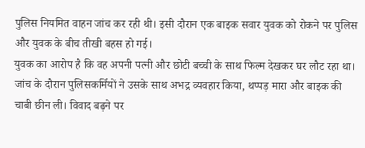पुलिस नियमित वाहन जांच कर रही थी। इसी दौरान एक बाइक सवार युवक को रोकने पर पुलिस और युवक के बीच तीखी बहस हो गई।
युवक का आरोप है कि वह अपनी पत्नी और छोटी बच्ची के साथ फिल्म देखकर घर लौट रहा था। जांच के दौरान पुलिसकर्मियों ने उसके साथ अभद्र व्यवहार किया, थप्पड़ मारा और बाइक की चाबी छीन ली। विवाद बढ़ने पर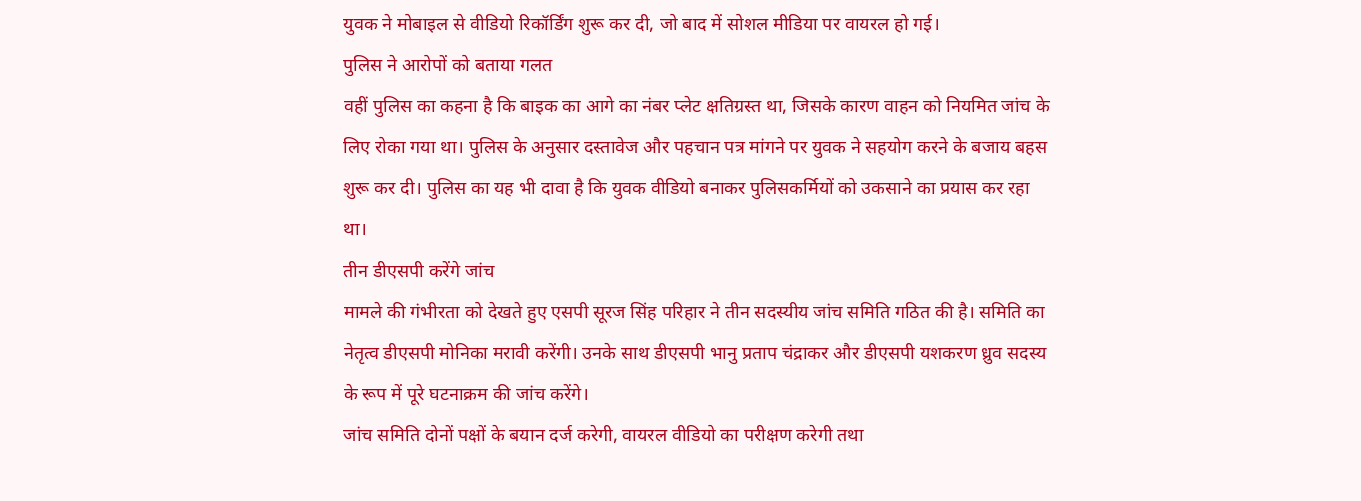युवक ने मोबाइल से वीडियो रिकॉर्डिंग शुरू कर दी, जो बाद में सोशल मीडिया पर वायरल हो गई।
पुलिस ने आरोपों को बताया गलत
वहीं पुलिस का कहना है कि बाइक का आगे का नंबर प्लेट क्षतिग्रस्त था, जिसके कारण वाहन को नियमित जांच के लिए रोका गया था। पुलिस के अनुसार दस्तावेज और पहचान पत्र मांगने पर युवक ने सहयोग करने के बजाय बहस शुरू कर दी। पुलिस का यह भी दावा है कि युवक वीडियो बनाकर पुलिसकर्मियों को उकसाने का प्रयास कर रहा था।
तीन डीएसपी करेंगे जांच
मामले की गंभीरता को देखते हुए एसपी सूरज सिंह परिहार ने तीन सदस्यीय जांच समिति गठित की है। समिति का नेतृत्व डीएसपी मोनिका मरावी करेंगी। उनके साथ डीएसपी भानु प्रताप चंद्राकर और डीएसपी यशकरण ध्रुव सदस्य के रूप में पूरे घटनाक्रम की जांच करेंगे।
जांच समिति दोनों पक्षों के बयान दर्ज करेगी, वायरल वीडियो का परीक्षण करेगी तथा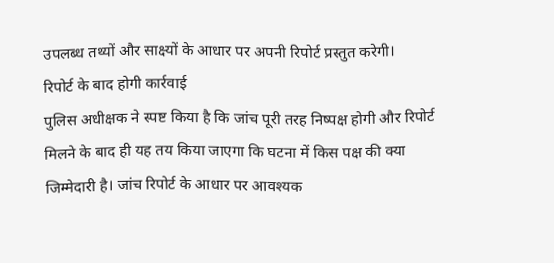उपलब्ध तथ्यों और साक्ष्यों के आधार पर अपनी रिपोर्ट प्रस्तुत करेगी।
रिपोर्ट के बाद होगी कार्रवाई
पुलिस अधीक्षक ने स्पष्ट किया है कि जांच पूरी तरह निष्पक्ष होगी और रिपोर्ट मिलने के बाद ही यह तय किया जाएगा कि घटना में किस पक्ष की क्या जिम्मेदारी है। जांच रिपोर्ट के आधार पर आवश्यक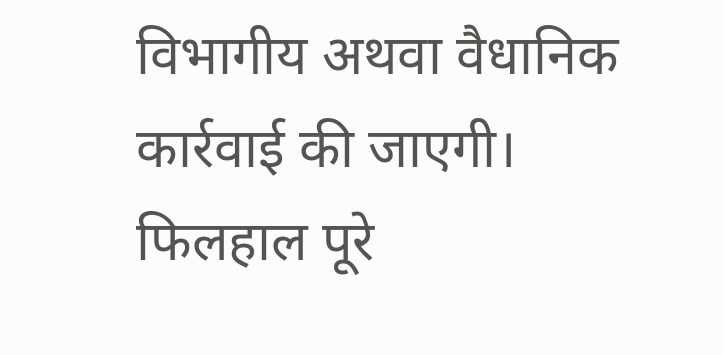विभागीय अथवा वैधानिक कार्रवाई की जाएगी।
फिलहाल पूरे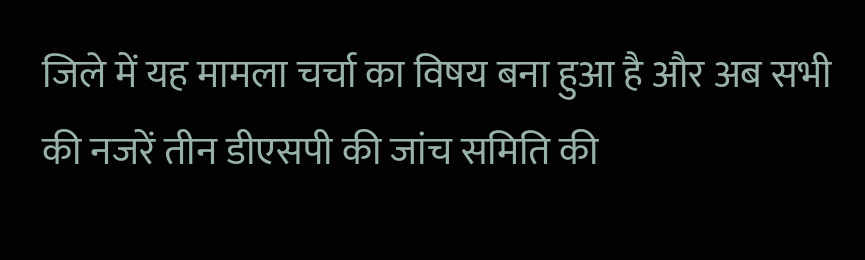जिले में यह मामला चर्चा का विषय बना हुआ है और अब सभी की नजरें तीन डीएसपी की जांच समिति की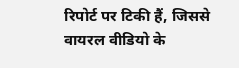रिपोर्ट पर टिकी हैं, जिससे वायरल वीडियो के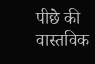पीछे की वास्तविक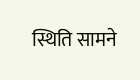स्थिति सामने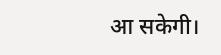आ सकेगी।